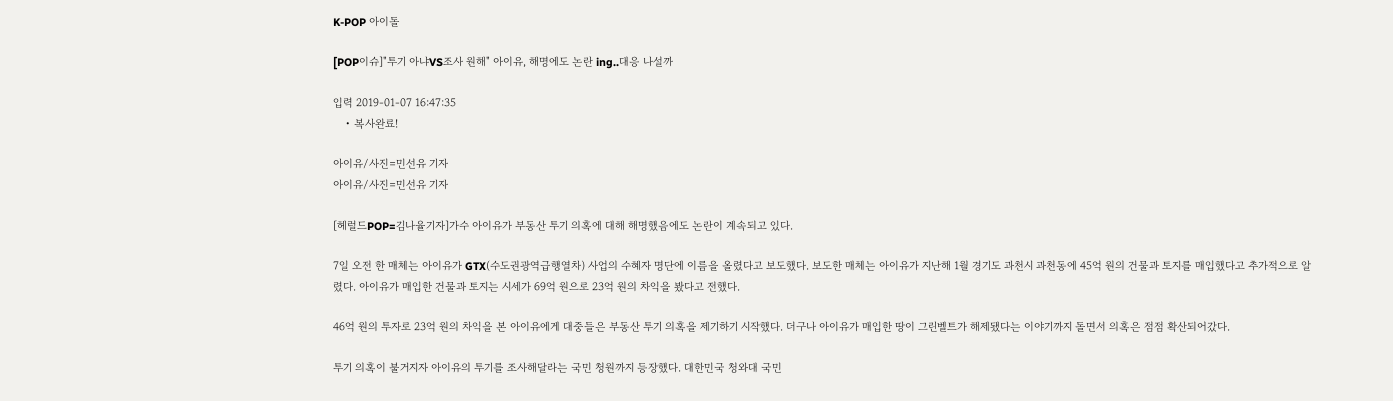K-POP 아이돌

[POP이슈]"투기 아냐VS조사 원해" 아이유, 해명에도 논란 ing..대응 나설까

입력 2019-01-07 16:47:35
    • 복사완료!

아이유/사진=민선유 기자
아이유/사진=민선유 기자

[헤럴드POP=김나율기자]가수 아이유가 부동산 투기 의혹에 대해 해명했음에도 논란이 계속되고 있다.

7일 오전 한 매체는 아이유가 GTX(수도권광역급행열차) 사업의 수혜자 명단에 이름을 올렸다고 보도했다. 보도한 매체는 아이유가 지난해 1월 경기도 과천시 과천동에 45억 원의 건물과 토지를 매입했다고 추가적으로 알렸다. 아이유가 매입한 건물과 토지는 시세가 69억 원으로 23억 원의 차익을 봤다고 전했다.

46억 원의 투자로 23억 원의 차익을 본 아이유에게 대중들은 부동산 투기 의혹을 제기하기 시작했다. 더구나 아이유가 매입한 땅이 그린벨트가 해제됐다는 이야기까지 돌면서 의혹은 점점 확산되어갔다.

투기 의혹이 불거지자 아이유의 투기를 조사해달라는 국민 청원까지 등장했다. 대한민국 청와대 국민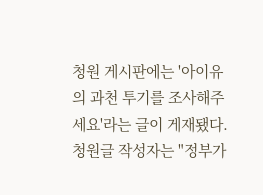청원 게시판에는 '아이유의 과천 투기를 조사해주세요'라는 글이 게재됐다. 청원글 작성자는 "정부가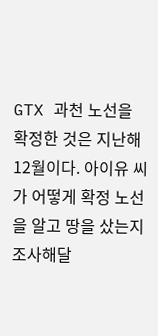GTX 과천 노선을 확정한 것은 지난해 12월이다. 아이유 씨가 어떻게 확정 노선을 알고 땅을 샀는지 조사해달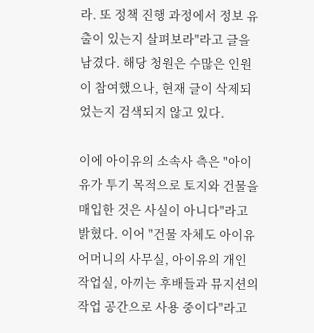라. 또 정책 진행 과정에서 정보 유출이 있는지 살펴보라"라고 글을 남겼다. 해당 청원은 수많은 인원이 참여했으나, 현재 글이 삭제되었는지 검색되지 않고 있다.

이에 아이유의 소속사 측은 "아이유가 투기 목적으로 토지와 건물을 매입한 것은 사실이 아니다"라고 밝혔다. 이어 "건물 자체도 아이유 어머니의 사무실, 아이유의 개인 작업실, 아끼는 후배들과 뮤지션의 작업 공간으로 사용 중이다"라고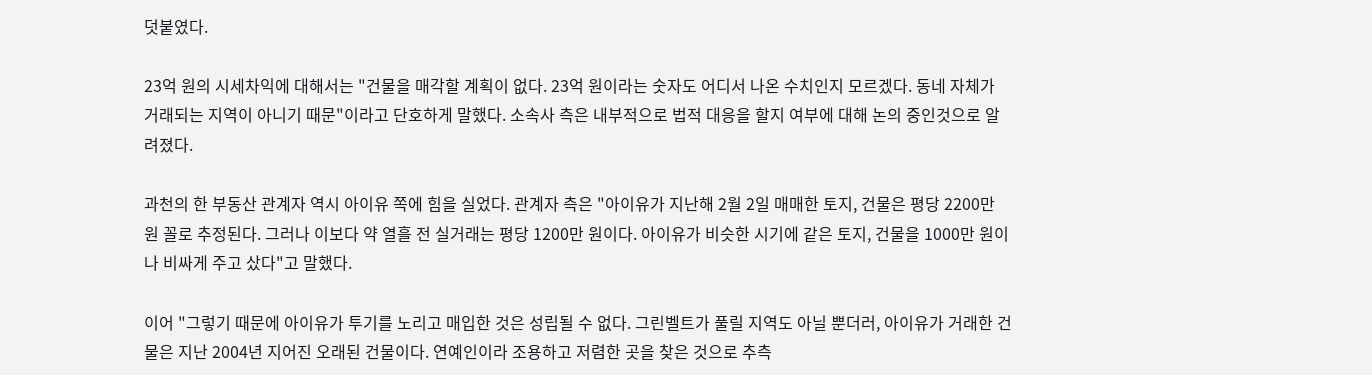덧붙였다.

23억 원의 시세차익에 대해서는 "건물을 매각할 계획이 없다. 23억 원이라는 숫자도 어디서 나온 수치인지 모르겠다. 동네 자체가 거래되는 지역이 아니기 때문"이라고 단호하게 말했다. 소속사 측은 내부적으로 법적 대응을 할지 여부에 대해 논의 중인것으로 알려졌다.

과천의 한 부동산 관계자 역시 아이유 쪽에 힘을 실었다. 관계자 측은 "아이유가 지난해 2월 2일 매매한 토지, 건물은 평당 2200만 원 꼴로 추정된다. 그러나 이보다 약 열흘 전 실거래는 평당 1200만 원이다. 아이유가 비슷한 시기에 같은 토지, 건물을 1000만 원이나 비싸게 주고 샀다"고 말했다.

이어 "그렇기 때문에 아이유가 투기를 노리고 매입한 것은 성립될 수 없다. 그린벨트가 풀릴 지역도 아닐 뿐더러, 아이유가 거래한 건물은 지난 2004년 지어진 오래된 건물이다. 연예인이라 조용하고 저렴한 곳을 찾은 것으로 추측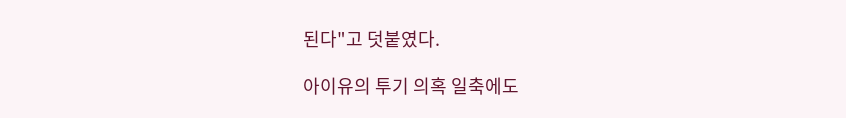된다"고 덧붙였다.

아이유의 투기 의혹 일축에도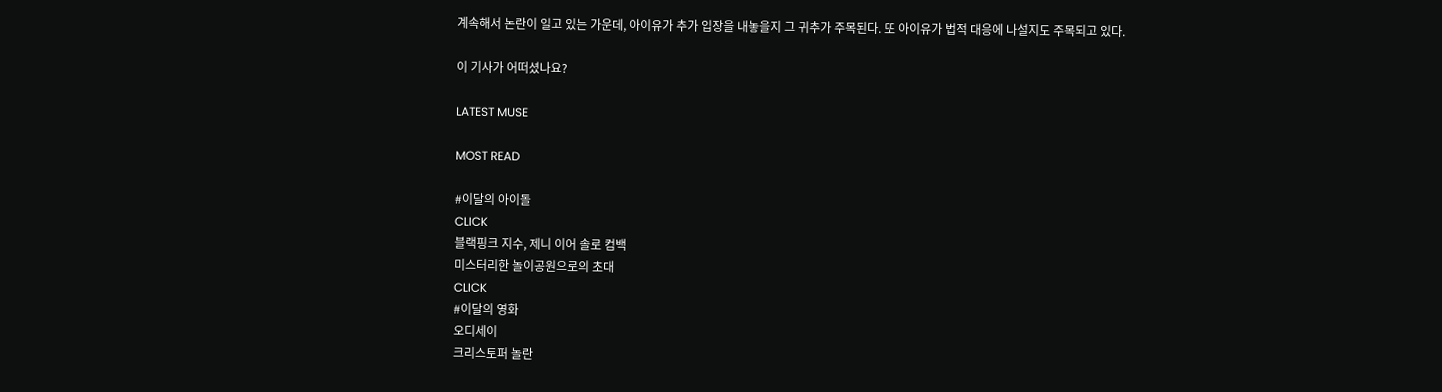계속해서 논란이 일고 있는 가운데, 아이유가 추가 입장을 내놓을지 그 귀추가 주목된다. 또 아이유가 법적 대응에 나설지도 주목되고 있다.

이 기사가 어떠셨나요?

LATEST MUSE

MOST READ

#이달의 아이돌
CLICK
블랙핑크 지수, 제니 이어 솔로 컴백
미스터리한 놀이공원으로의 초대
CLICK
#이달의 영화
오디세이
크리스토퍼 놀란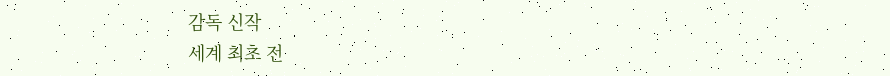감독 신작
세계 최초 전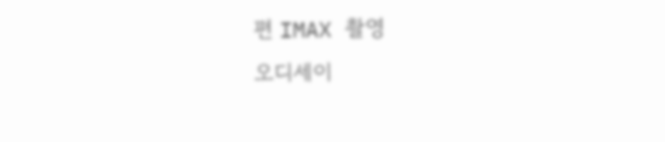편 IMAX 촬영
오디세이